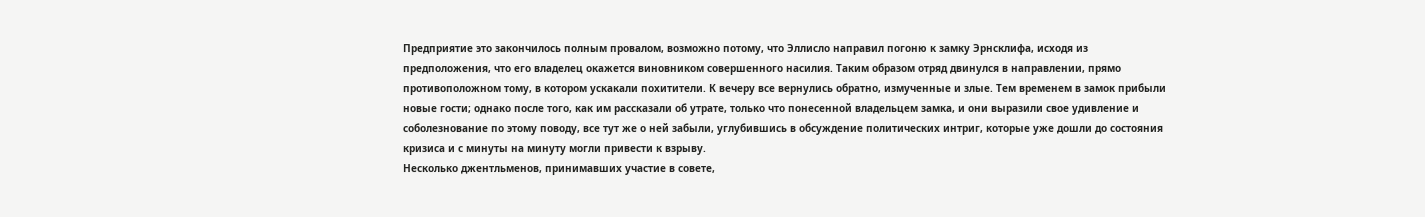Предприятие это закончилось полным провалом, возможно потому, что Эллисло направил погоню к замку Эрнсклифа, исходя из предположения, что его владелец окажется виновником совершенного насилия. Таким образом отряд двинулся в направлении, прямо противоположном тому, в котором ускакали похитители. К вечеру все вернулись обратно, измученные и злые. Тем временем в замок прибыли новые гости; однако после того, как им рассказали об утрате, только что понесенной владельцем замка, и они выразили свое удивление и соболезнование по этому поводу, все тут же о ней забыли, углубившись в обсуждение политических интриг, которые уже дошли до состояния кризиса и с минуты на минуту могли привести к взрыву.
Несколько джентльменов, принимавших участие в совете,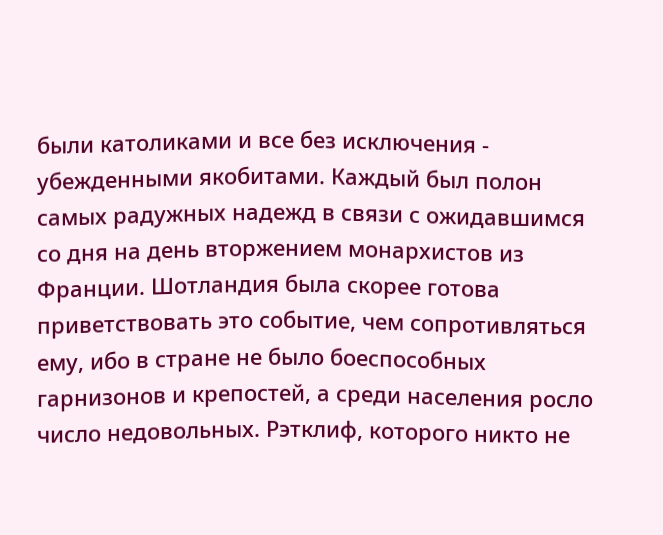были католиками и все без исключения - убежденными якобитами. Каждый был полон самых радужных надежд в связи с ожидавшимся со дня на день вторжением монархистов из Франции. Шотландия была скорее готова приветствовать это событие, чем сопротивляться ему, ибо в стране не было боеспособных гарнизонов и крепостей, а среди населения росло число недовольных. Рэтклиф, которого никто не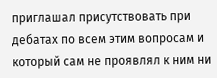приглашал присутствовать при дебатах по всем этим вопросам и который сам не проявлял к ним ни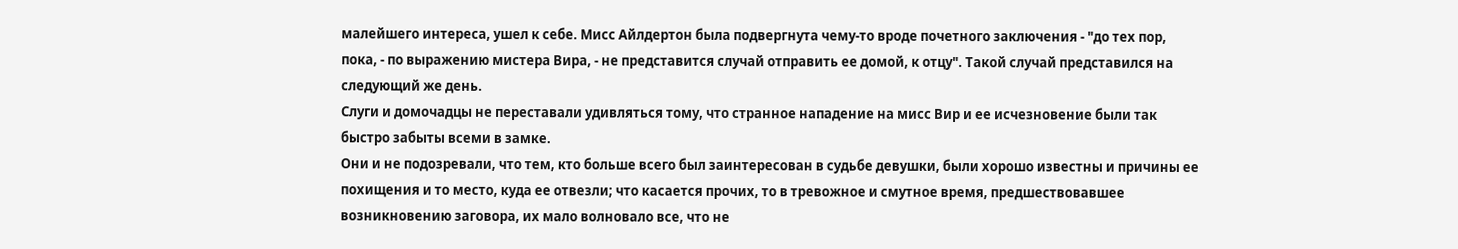малейшего интереса, ушел к себе. Мисс Айлдертон была подвергнута чему-то вроде почетного заключения - "до тех пор, пока, - по выражению мистера Вира, - не представится случай отправить ее домой, к отцу". Такой случай представился на следующий же день.
Слуги и домочадцы не переставали удивляться тому, что странное нападение на мисс Вир и ее исчезновение были так быстро забыты всеми в замке.
Они и не подозревали, что тем, кто больше всего был заинтересован в судьбе девушки, были хорошо известны и причины ее похищения и то место, куда ее отвезли; что касается прочих, то в тревожное и смутное время, предшествовавшее возникновению заговора, их мало волновало все, что не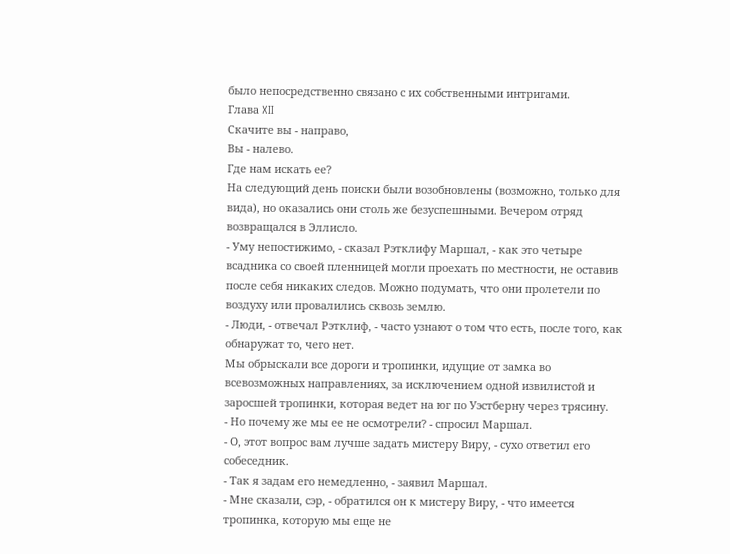было непосредственно связано с их собственными интригами.
Глава XII
Скачите вы - направо,
Вы - налево.
Где нам искать ее?
На следующий день поиски были возобновлены (возможно, только для вида), но оказались они столь же безуспешными. Вечером отряд возвращался в Эллисло.
- Уму непостижимо, - сказал Рэтклифу Маршал, - как это четыре всадника со своей пленницей могли проехать по местности, не оставив после себя никаких следов. Можно подумать, что они пролетели по воздуху или провалились сквозь землю.
- Люди, - отвечал Рэтклиф, - часто узнают о том что есть, после того, как обнаружат то, чего нет.
Мы обрыскали все дороги и тропинки, идущие от замка во всевозможных направлениях, за исключением одной извилистой и заросшей тропинки, которая ведет на юг по Уэстберну через трясину.
- Но почему же мы ее не осмотрели? - спросил Маршал.
- О, этот вопрос вам лучше задать мистеру Виру, - сухо ответил его собеседник.
- Так я задам его немедленно, - заявил Маршал.
- Мне сказали, сэр, - обратился он к мистеру Виру, - что имеется тропинка, которую мы еще не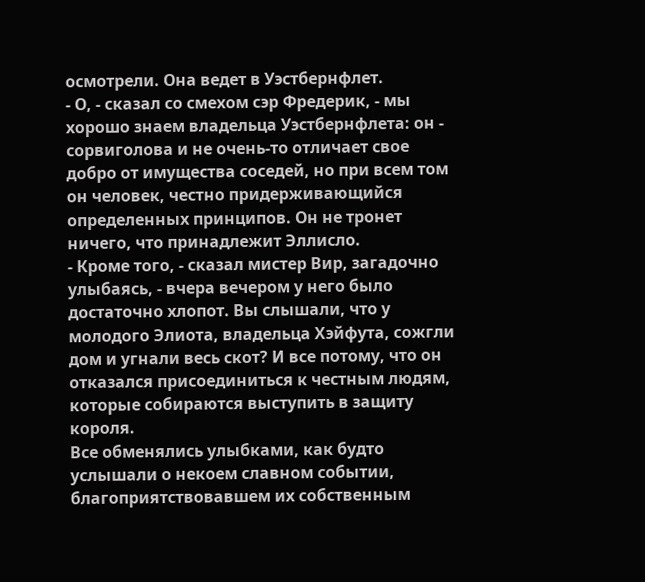осмотрели. Она ведет в Уэстбернфлет.
- О, - сказал со смехом сэр Фредерик, - мы хорошо знаем владельца Уэстбернфлета: он - сорвиголова и не очень-то отличает свое добро от имущества соседей, но при всем том он человек, честно придерживающийся определенных принципов. Он не тронет ничего, что принадлежит Эллисло.
- Кроме того, - сказал мистер Вир, загадочно улыбаясь, - вчера вечером у него было достаточно хлопот. Вы слышали, что у молодого Элиота, владельца Хэйфута, сожгли дом и угнали весь скот? И все потому, что он отказался присоединиться к честным людям, которые собираются выступить в защиту короля.
Все обменялись улыбками, как будто услышали о некоем славном событии, благоприятствовавшем их собственным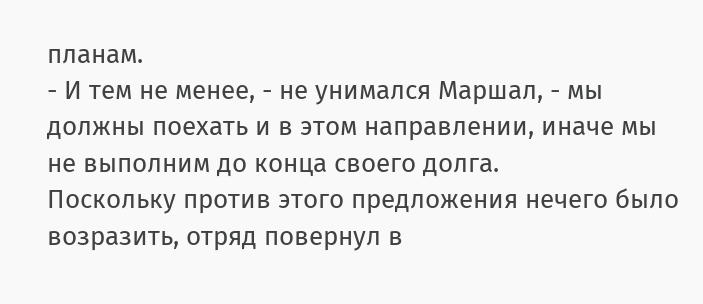планам.
- И тем не менее, - не унимался Маршал, - мы должны поехать и в этом направлении, иначе мы не выполним до конца своего долга.
Поскольку против этого предложения нечего было возразить, отряд повернул в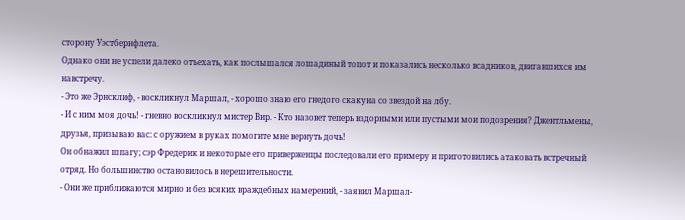сторону Уэстбернфлета.
Однако они не успели далеко отъехать, как послышался лошадиный топот и показались несколько всадников, двигавшихся им навстречу.
- Это же Эрнсклиф, - воскликнул Маршал, - хорошо знаю его гнедого скакуна со звездой на лбу.
- И с ним моя дочь! - гневно воскликнул мистер Вир. - Кто назовет теперь вздорными или пустыми мои подозрения? Джентльмены, друзья, призываю вас: с оружием в руках помогите мне вернуть дочь!
Он обнажил шпагу; сэр Фредерик и некоторые его приверженцы последовали его примеру и приготовились атаковать встречный отряд. Но большинство остановилось в нерешительности.
- Они же приближаются мирно и без всяких враждебных намерений, - заявил Маршал-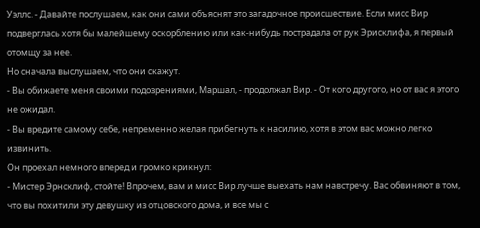Уэллс. - Давайте послушаем, как они сами объяснят это загадочное происшествие. Если мисс Вир подверглась хотя бы малейшему оскорблению или как-нибудь пострадала от рук Эрисклифа, я первый отомщу за нее.
Но сначала выслушаем, что они скажут.
- Вы обижаете меня своими подозрениями, Маршал, - продолжал Вир. - От кого другого, но от вас я этого не ожидал.
- Вы вредите самому себе, непременно желая прибегнуть к насилию, хотя в этом вас можно легко извинить.
Он проехал немного вперед и громко крикнул:
- Мистер Эрнсклиф, стойте! Впрочем, вам и мисс Вир лучше выехать нам навстречу. Вас обвиняют в том, что вы похитили эту девушку из отцовского дома, и все мы с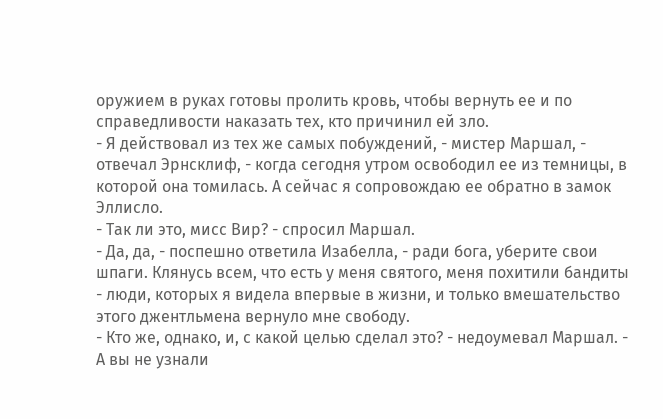оружием в руках готовы пролить кровь, чтобы вернуть ее и по справедливости наказать тех, кто причинил ей зло.
- Я действовал из тех же самых побуждений, - мистер Маршал, - отвечал Эрнсклиф, - когда сегодня утром освободил ее из темницы, в которой она томилась. А сейчас я сопровождаю ее обратно в замок Эллисло.
- Так ли это, мисс Вир? - спросил Маршал.
- Да, да, - поспешно ответила Изабелла, - ради бога, уберите свои шпаги. Клянусь всем, что есть у меня святого, меня похитили бандиты - люди, которых я видела впервые в жизни, и только вмешательство этого джентльмена вернуло мне свободу.
- Кто же, однако, и, с какой целью сделал это? - недоумевал Маршал. - А вы не узнали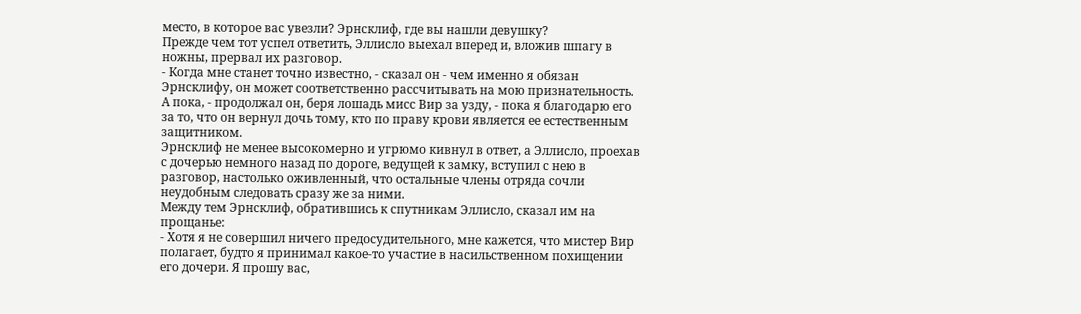место, в которое вас увезли? Эрнсклиф, где вы нашли девушку?
Прежде чем тот успел ответить, Эллисло выехал вперед и, вложив шпагу в ножны, прервал их разговор.
- Когда мне станет точно известно, - сказал он - чем именно я обязан Эрнсклифу, он может соответственно рассчитывать на мою признательность.
А пока, - продолжал он, беря лошадь мисс Вир за узду, - пока я благодарю его за то, что он вернул дочь тому, кто по праву крови является ее естественным защитником.
Эрнсклиф не менее высокомерно и угрюмо кивнул в ответ, а Эллисло, проехав с дочерью немного назад по дороге, ведущей к замку, вступил с нею в разговор, настолько оживленный, что остальные члены отряда сочли неудобным следовать сразу же за ними.
Между тем Эрнсклиф, обратившись к спутникам Эллисло, сказал им на прощанье:
- Хотя я не совершил ничего предосудительного, мне кажется, что мистер Вир полагает, будто я принимал какое-то участие в насильственном похищении его дочери. Я прошу вас,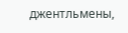джентльмены,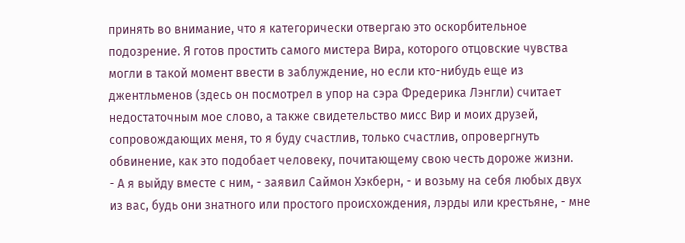принять во внимание, что я категорически отвергаю это оскорбительное подозрение. Я готов простить самого мистера Вира, которого отцовские чувства могли в такой момент ввести в заблуждение, но если кто-нибудь еще из джентльменов (здесь он посмотрел в упор на сэра Фредерика Лэнгли) считает недостаточным мое слово, а также свидетельство мисс Вир и моих друзей, сопровождающих меня, то я буду счастлив, только счастлив, опровергнуть обвинение, как это подобает человеку, почитающему свою честь дороже жизни.
- А я выйду вместе с ним, - заявил Саймон Хэкберн, - и возьму на себя любых двух из вас, будь они знатного или простого происхождения, лэрды или крестьяне, - мне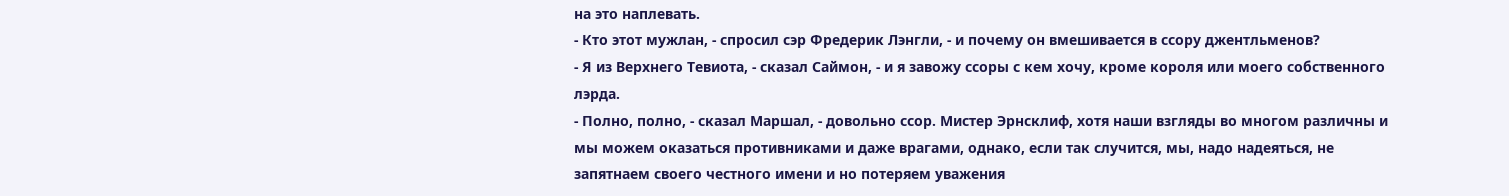на это наплевать.
- Кто этот мужлан, - спросил сэр Фредерик Лэнгли, - и почему он вмешивается в ссору джентльменов?
- Я из Верхнего Тевиота, - сказал Саймон, - и я завожу ссоры с кем хочу, кроме короля или моего собственного лэрда.
- Полно, полно, - сказал Маршал, - довольно ссор. Мистер Эрнсклиф, хотя наши взгляды во многом различны и мы можем оказаться противниками и даже врагами, однако, если так случится, мы, надо надеяться, не запятнаем своего честного имени и но потеряем уважения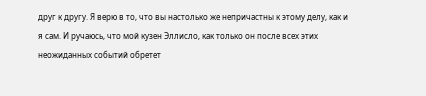друг к другу. Я верю в то, что вы настолько же непричастны к этому делу, как и я сам. И ручаюсь, что мой кузен Эллисло, как только он после всех этих неожиданных событий обретет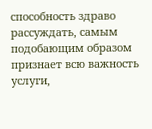способность здраво рассуждать, самым подобающим образом признает всю важность услуги,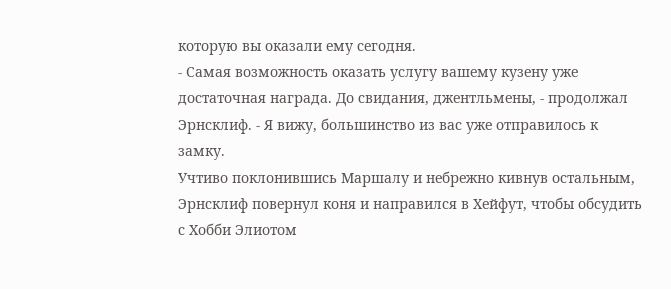которую вы оказали ему сегодня.
- Самая возможность оказать услугу вашему кузену уже достаточная награда. До свидания, джентльмены, - продолжал Эрнсклиф. - Я вижу, большинство из вас уже отправилось к замку.
Учтиво поклонившись Маршалу и небрежно кивнув остальным, Эрнсклиф повернул коня и направился в Хейфут, чтобы обсудить с Хобби Элиотом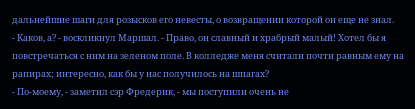дальнейшие шаги для розысков его невесты, о возвращении которой он еще не знал.
- Каков, а? - воскликнул Маршал. - Право, он славный и храбрый малый! Хотел бы я повстречаться с ним на зеленом поле. В колледже меня считали почти равным ему на рапирах; интересно, как бы у нас получилось на шпагах?
- По-моему, - заметил сэр Фредерик, - мы поступили очень не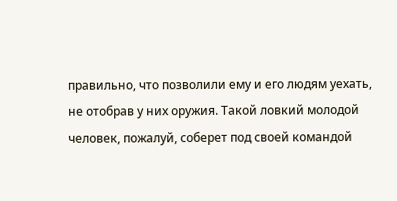правильно, что позволили ему и его людям уехать, не отобрав у них оружия. Такой ловкий молодой человек, пожалуй, соберет под своей командой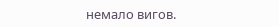немало вигов.